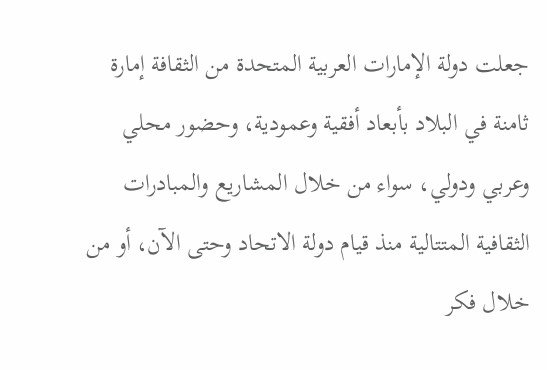جعلت دولة الإمارات العربية المتحدة من الثقافة إمارة ثامنة في البلاد بأبعاد أفقية وعمودية، وحضور محلي وعربي ودولي، سواء من خلال المشاريع والمبادرات الثقافية المتتالية منذ قيام دولة الاتحاد وحتى الآن، أو من خلال فكر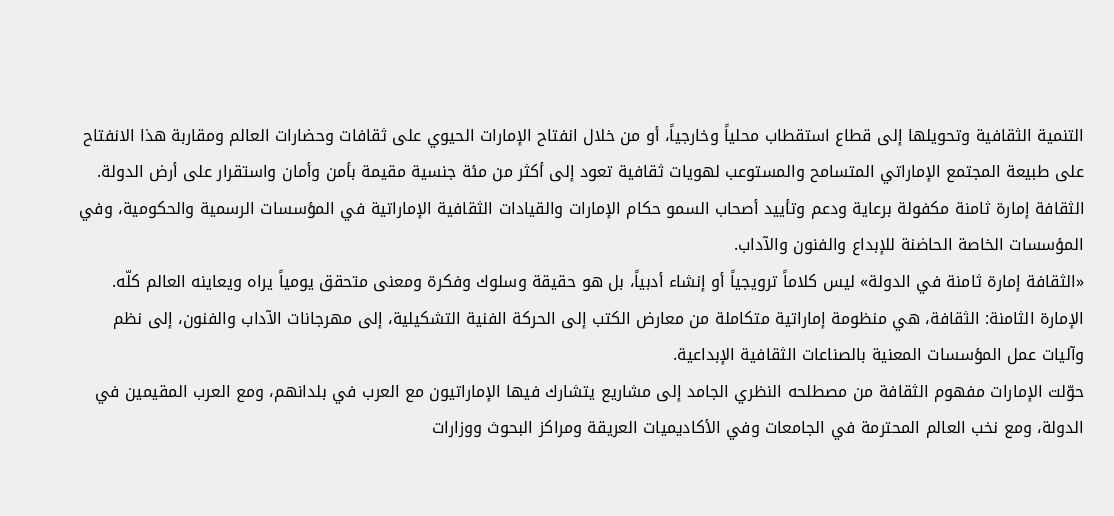التنمية الثقافية وتحويلها إلى قطاع استقطاب محلياً وخارجياً، أو من خلال انفتاح الإمارات الحيوي على ثقافات وحضارات العالم ومقاربة هذا الانفتاح على طبيعة المجتمع الإماراتي المتسامح والمستوعب لهويات ثقافية تعود إلى أكثر من مئة جنسية مقيمة بأمن وأمان واستقرار على أرض الدولة.
الثقافة إمارة ثامنة مكفولة برعاية ودعم وتأييد أصحاب السمو حكام الإمارات والقيادات الثقافية الإماراتية في المؤسسات الرسمية والحكومية، وفي المؤسسات الخاصة الحاضنة للإبداع والفنون والآداب.
«الثقافة إمارة ثامنة في الدولة» ليس كلاماً ترويجياً أو إنشاء أدبياً، بل هو حقيقة وسلوك وفكرة ومعنى متحقق يومياً يراه ويعاينه العالم كلّه.
الإمارة الثامنة: الثقافة، هي منظومة إماراتية متكاملة من معارض الكتب إلى الحركة الفنية التشكيلية، إلى مهرجانات الآداب والفنون، إلى نظم وآليات عمل المؤسسات المعنية بالصناعات الثقافية الإبداعية.
حوّلت الإمارات مفهوم الثقافة من مصطلحه النظري الجامد إلى مشاريع يتشارك فيها الإماراتيون مع العرب في بلدانهم، ومع العرب المقيمين في الدولة، ومع نخب العالم المحترمة في الجامعات وفي الأكاديميات العريقة ومراكز البحوث ووزارات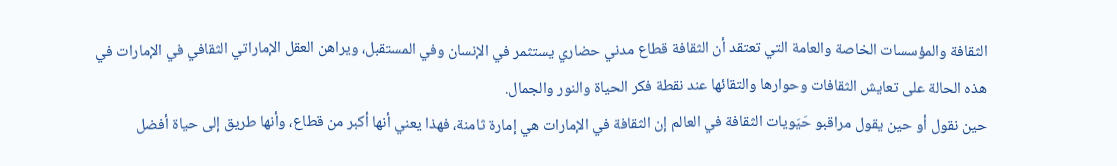الثقافة والمؤسسات الخاصة والعامة التي تعتقد أن الثقافة قطاع مدني حضاري يستثمر في الإنسان وفي المستقبل، ويراهن العقل الإماراتي الثقافي في الإمارات في هذه الحالة على تعايش الثقافات وحوارها والتقائها عند نقطة فكر الحياة والنور والجمال.
حين نقول أو حين يقول مراقبو حَيَويات الثقافة في العالم إن الثقافة في الإمارات هي إمارة ثامنة، فهذا يعني أنها أكبر من قطاع، وأنها طريق إلى حياة أفضل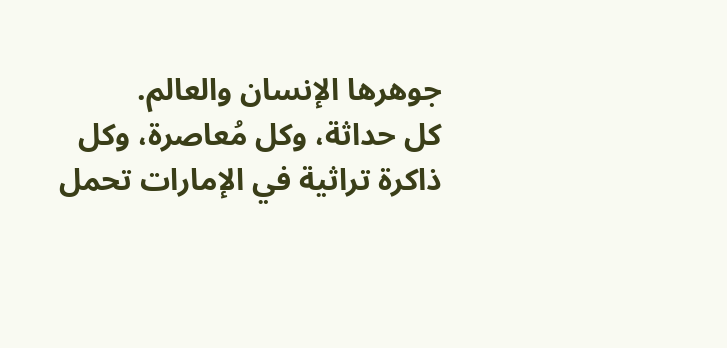جوهرها الإنسان والعالم.
كل حداثة، وكل مُعاصرة، وكل ذاكرة تراثية في الإمارات تحمل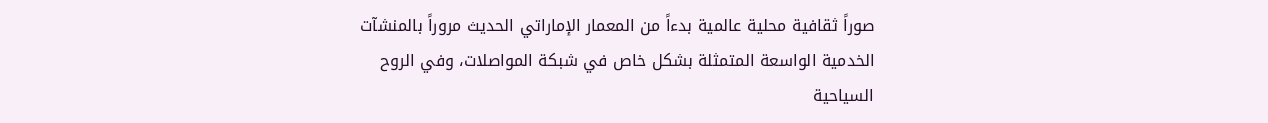صوراً ثقافية محلية عالمية بدءاً من المعمار الإماراتي الحديث مروراً بالمنشآت الخدمية الواسعة المتمثلة بشكل خاص في شبكة المواصلات، وفي الروح السياحية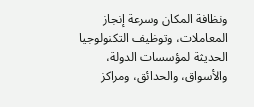ونظافة المكان وسرعة إنجاز المعاملات، وتوظيف التكنولوجيا الحديثة لمؤسسات الدولة، والأسواق، والحدائق، ومراكز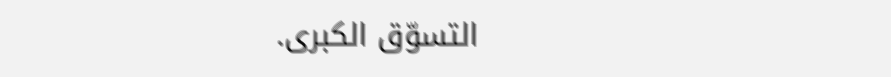التسوّق الكبرى.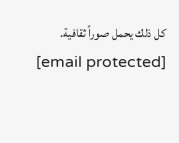كل ذلك يحمل صوراً ثقافية.
[email protected]